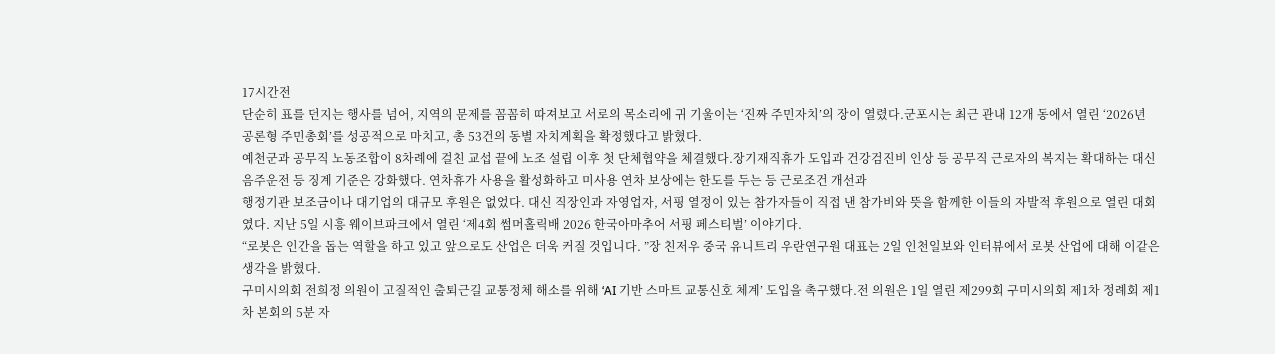17시간전
단순히 표를 던지는 행사를 넘어, 지역의 문제를 꼼꼼히 따져보고 서로의 목소리에 귀 기울이는 ‘진짜 주민자치’의 장이 열렸다.군포시는 최근 관내 12개 동에서 열린 ‘2026년 공론형 주민총회’를 성공적으로 마치고, 총 53건의 동별 자치계획을 확정했다고 밝혔다.
예천군과 공무직 노동조합이 8차례에 걸친 교섭 끝에 노조 설립 이후 첫 단체협약을 체결했다.장기재직휴가 도입과 건강검진비 인상 등 공무직 근로자의 복지는 확대하는 대신 음주운전 등 징계 기준은 강화했다. 연차휴가 사용을 활성화하고 미사용 연차 보상에는 한도를 두는 등 근로조건 개선과
행정기관 보조금이나 대기업의 대규모 후원은 없었다. 대신 직장인과 자영업자, 서핑 열정이 있는 참가자들이 직접 낸 참가비와 뜻을 함께한 이들의 자발적 후원으로 열린 대회였다. 지난 5일 시흥 웨이브파크에서 열린 ‘제4회 썸머홀릭배 2026 한국아마추어 서핑 페스티벌’ 이야기다.
“로봇은 인간을 돕는 역할을 하고 있고 앞으로도 산업은 더욱 커질 것입니다. ”장 친저우 중국 유니트리 우란연구원 대표는 2일 인천일보와 인터뷰에서 로봇 산업에 대해 이같은 생각을 밝혔다.
구미시의회 전희정 의원이 고질적인 출퇴근길 교통정체 해소를 위해 ‘AI 기반 스마트 교통신호 체계’ 도입을 촉구했다.전 의원은 1일 열린 제299회 구미시의회 제1차 정례회 제1차 본회의 5분 자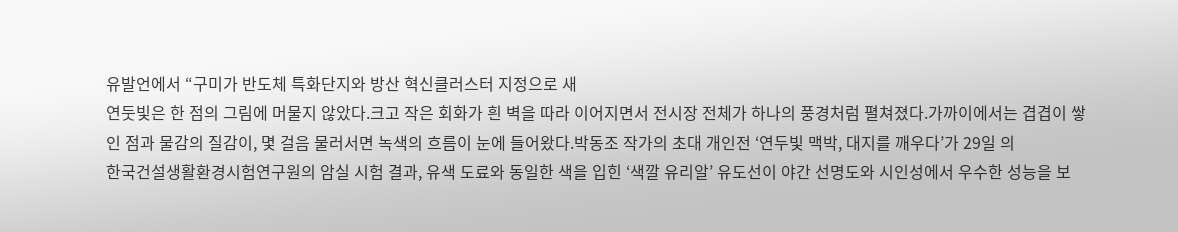유발언에서 “구미가 반도체 특화단지와 방산 혁신클러스터 지정으로 새
연둣빛은 한 점의 그림에 머물지 않았다.크고 작은 회화가 흰 벽을 따라 이어지면서 전시장 전체가 하나의 풍경처럼 펼쳐졌다.가까이에서는 겹겹이 쌓인 점과 물감의 질감이, 몇 걸음 물러서면 녹색의 흐름이 눈에 들어왔다.박동조 작가의 초대 개인전 ‘연두빛 맥박, 대지를 깨우다’가 29일 의
한국건설생활환경시험연구원의 암실 시험 결과, 유색 도료와 동일한 색을 입힌 ‘색깔 유리알’ 유도선이 야간 선명도와 시인성에서 우수한 성능을 보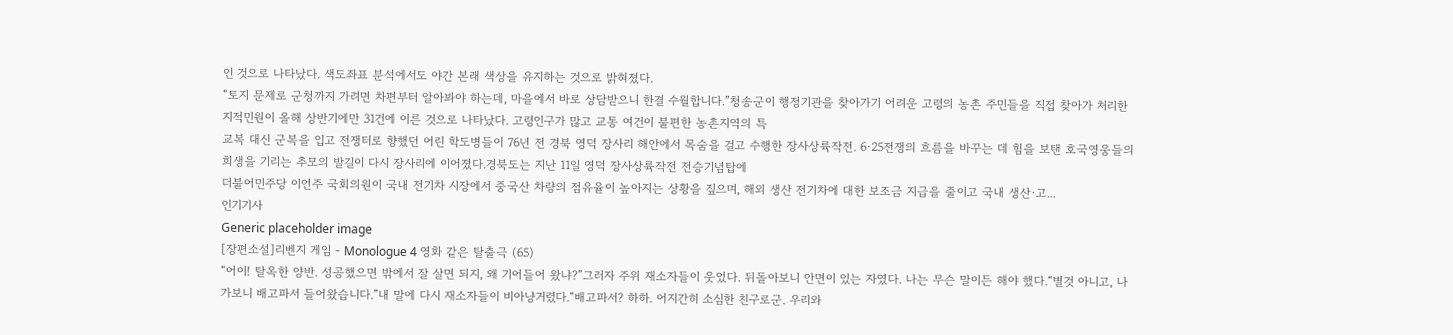인 것으로 나타났다. 색도좌표 분석에서도 야간 본래 색상을 유지하는 것으로 밝혀졌다.
“토지 문제로 군청까지 가려면 차편부터 알아봐야 하는데, 마을에서 바로 상담받으니 한결 수월합니다.”청송군이 행정기관을 찾아가기 어려운 고령의 농촌 주민들을 직접 찾아가 처리한 지적민원이 올해 상반기에만 31건에 이른 것으로 나타났다. 고령인구가 많고 교통 여건이 불편한 농촌지역의 특
교복 대신 군복을 입고 전쟁터로 향했던 어린 학도병들이 76년 전 경북 영덕 장사리 해안에서 목숨을 걸고 수행한 장사상륙작전. 6·25전쟁의 흐름을 바꾸는 데 힘을 보탠 호국영웅들의 희생을 기리는 추모의 발길이 다시 장사리에 이어졌다.경북도는 지난 11일 영덕 장사상륙작전 전승기념탑에
더불어민주당 이언주 국회의원이 국내 전기차 시장에서 중국산 차량의 점유율이 높아지는 상황을 짚으며, 해외 생산 전기차에 대한 보조금 지급을 줄이고 국내 생산·고...
인기기사
Generic placeholder image
[장편소설]리벤지 게임 - Monologue 4 영화 같은 탈출극 (65)
“어이! 탈옥한 양반. 성공했으면 밖에서 잘 살면 되지, 왜 기어들어 왔냐?”그러자 주위 재소자들이 웃었다. 뒤돌아보니 안면이 있는 자였다. 나는 무슨 말이든 해야 했다.“별것 아니고, 나가보니 배고파서 들어왔습니다.”내 말에 다시 재소자들이 비아냥거렸다.“배고파서? 하하. 어지간히 소심한 친구로군. 우리와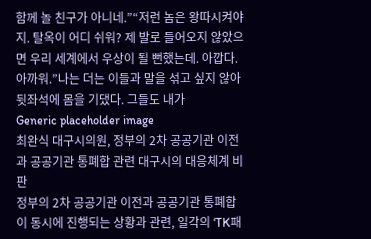함께 놀 친구가 아니네.”“저런 놈은 왕따시켜야지. 탈옥이 어디 쉬워? 제 발로 들어오지 않았으면 우리 세계에서 우상이 될 뻔했는데. 아깝다. 아까워.”나는 더는 이들과 말을 섞고 싶지 않아 뒷좌석에 몸을 기댔다. 그들도 내가
Generic placeholder image
최완식 대구시의원, 정부의 2차 공공기관 이전과 공공기관 통폐합 관련 대구시의 대응체계 비판
정부의 2차 공공기관 이전과 공공기관 통폐합이 동시에 진행되는 상황과 관련, 일각의 ‘TK패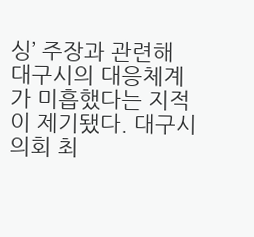싱’ 주장과 관련해 대구시의 대응체계가 미흡했다는 지적이 제기됐다. 대구시의회 최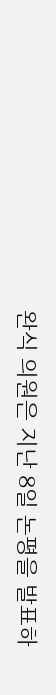완식 의원은 지난 8일 논평을 발표하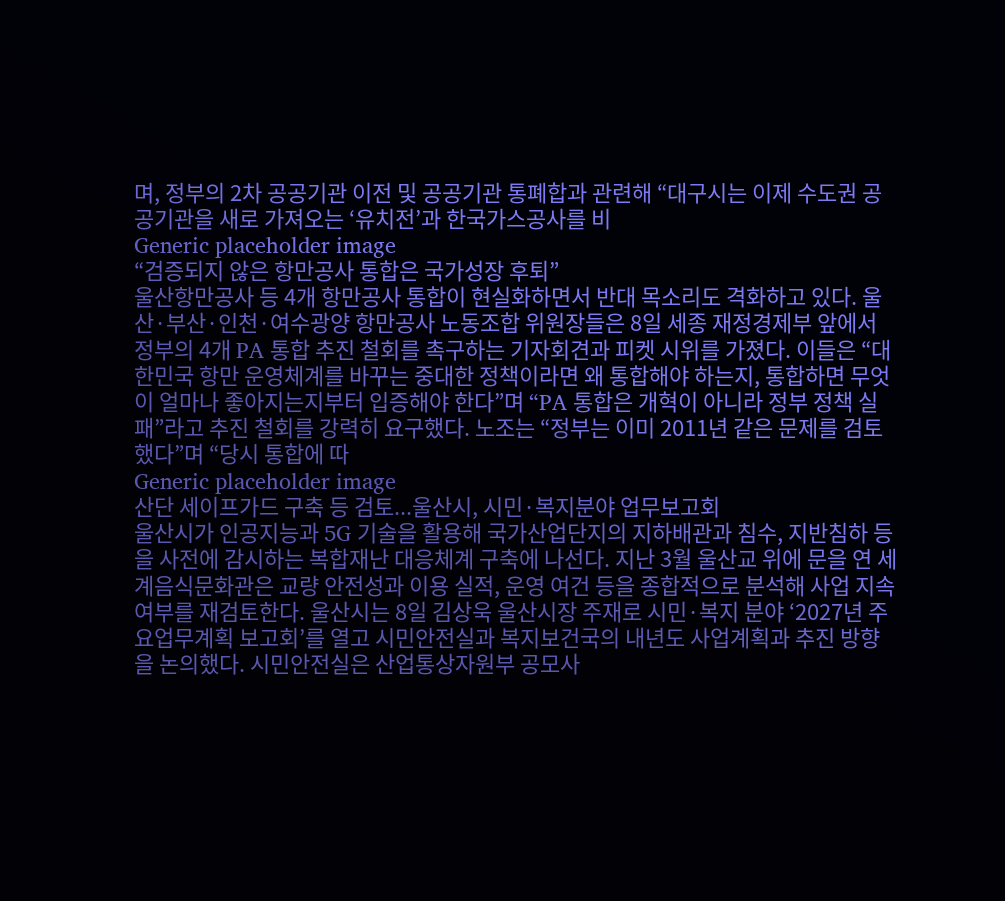며, 정부의 2차 공공기관 이전 및 공공기관 통폐합과 관련해 “대구시는 이제 수도권 공공기관을 새로 가져오는 ‘유치전’과 한국가스공사를 비
Generic placeholder image
“검증되지 않은 항만공사 통합은 국가성장 후퇴”
울산항만공사 등 4개 항만공사 통합이 현실화하면서 반대 목소리도 격화하고 있다. 울산·부산·인천·여수광양 항만공사 노동조합 위원장들은 8일 세종 재정경제부 앞에서 정부의 4개 PA 통합 추진 철회를 촉구하는 기자회견과 피켓 시위를 가졌다. 이들은 “대한민국 항만 운영체계를 바꾸는 중대한 정책이라면 왜 통합해야 하는지, 통합하면 무엇이 얼마나 좋아지는지부터 입증해야 한다”며 “PA 통합은 개혁이 아니라 정부 정책 실패”라고 추진 철회를 강력히 요구했다. 노조는 “정부는 이미 2011년 같은 문제를 검토했다”며 “당시 통합에 따
Generic placeholder image
산단 세이프가드 구축 등 검토...울산시, 시민·복지분야 업무보고회
울산시가 인공지능과 5G 기술을 활용해 국가산업단지의 지하배관과 침수, 지반침하 등을 사전에 감시하는 복합재난 대응체계 구축에 나선다. 지난 3월 울산교 위에 문을 연 세계음식문화관은 교량 안전성과 이용 실적, 운영 여건 등을 종합적으로 분석해 사업 지속 여부를 재검토한다. 울산시는 8일 김상욱 울산시장 주재로 시민·복지 분야 ‘2027년 주요업무계획 보고회’를 열고 시민안전실과 복지보건국의 내년도 사업계획과 추진 방향을 논의했다. 시민안전실은 산업통상자원부 공모사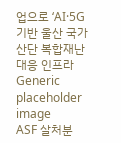업으로 ‘AI·5G 기반 울산 국가산단 복합재난 대응 인프라
Generic placeholder image
ASF 살처분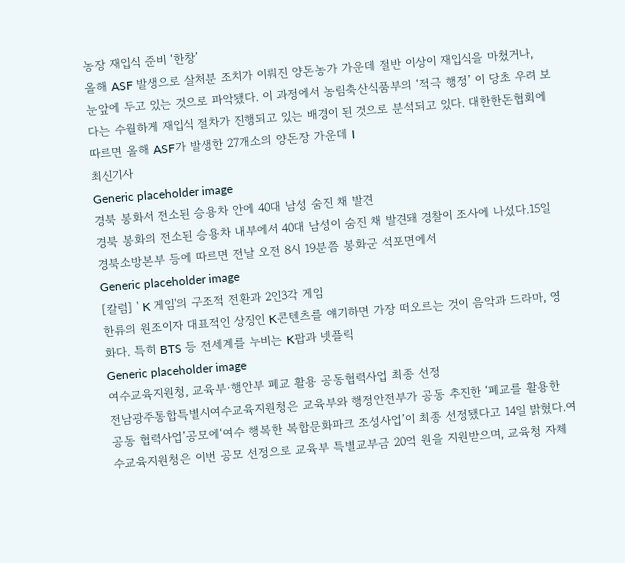농장 재입식 준비 ‘한창’
올해 ASF 발생으로 살처분 조치가 이뤄진 양돈농가 가운데 절반 이상이 재입식을 마쳤거나, 눈앞에 두고 있는 것으로 파악됐다. 이 과정에서 농림축산식품부의 ‘적극 행정’ 이 당초 우려 보다는 수월하게 재입식 절차가 진행되고 있는 배경이 된 것으로 분석되고 있다. 대한한돈협회에 따르면 올해 ASF가 발생한 27개소의 양돈장 가운데 I
최신기사
Generic placeholder image
경북 봉화서 전소된 승용차 안에 40대 남성 숨진 채 발견
경북 봉화의 전소된 승용차 내부에서 40대 남성이 숨진 채 발견돼 경찰이 조사에 나섰다.15일 경북소방본부 등에 따르면 전날 오전 8시 19분쯤 봉화군 석포면에서
Generic placeholder image
[칼럼] ' K 게임'의 구조적 전환과 2인3각 게임
한류의 원조이자 대표적인 상징인 K콘텐츠를 얘기하면 가장 떠오르는 것이 음악과 드라마, 영화다. 특히 BTS 등 전세계를 누비는 K팝과 넷플릭
Generic placeholder image
여수교육지원청, 교육부·행안부 폐교 활용 공동협력사업 최종 선정
전남광주통합특별시여수교육지원청은 교육부와 행정안전부가 공동 추진한 ‘폐교를 활용한 공동 협력사업’공모에‘여수 행복한 복합문화파크 조성사업’이 최종 선정됐다고 14일 밝혔다.여수교육지원청은 이번 공모 선정으로 교육부 특별교부금 20억 원을 지원받으며, 교육청 자체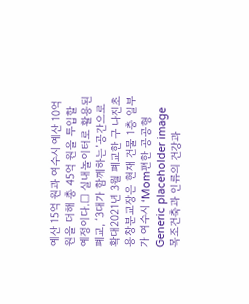예산 15억 원과 여수시 예산 10억 원을 더해 총 45억 원을 투입할 예정이다.□ 실내놀이터로 활용된 폐교, ‘3대가 함께하는’공간으로 확대2021년 3월 폐교한 구 나진초용창분교장은 현재 건물 1층 일부가 여수시 ‘Mom편한 공공형
Generic placeholder image
목조건축과 인류의 건강과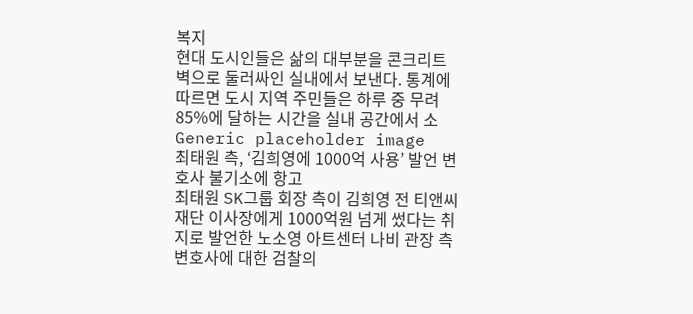복지
현대 도시인들은 삶의 대부분을 콘크리트 벽으로 둘러싸인 실내에서 보낸다. 통계에 따르면 도시 지역 주민들은 하루 중 무려 85%에 달하는 시간을 실내 공간에서 소
Generic placeholder image
최태원 측, ‘김희영에 1000억 사용’ 발언 변호사 불기소에 항고
최태원 SK그룹 회장 측이 김희영 전 티앤씨재단 이사장에게 1000억원 넘게 썼다는 취지로 발언한 노소영 아트센터 나비 관장 측 변호사에 대한 검찰의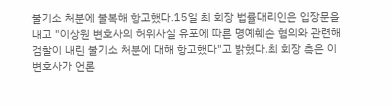불기소 처분에 불복해 항고했다.15일 최 회장 법률대리인은 입장문을 내고 "이상원 변호사의 허위사실 유포에 따른 명예훼손 혐의와 관련해 검찰이 내린 불기소 처분에 대해 항고했다"고 밝혔다.최 회장 측은 이 변호사가 언론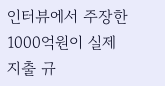인터뷰에서 주장한 1000억원이 실제 지출 규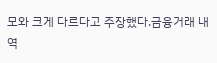모와 크게 다르다고 주장했다.금융거래 내역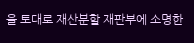을 토대로 재산분할 재판부에 소명한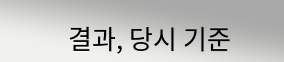결과, 당시 기준